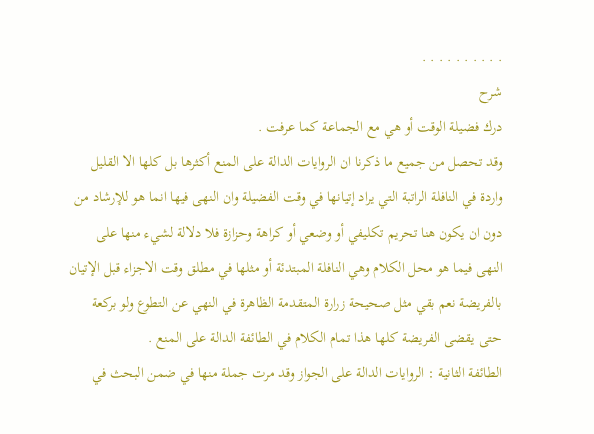. . . . . . . . . .
شرح
درك فضيلة الوقت أو هي مع الجماعة كما عرفت .
وقد تحصل من جميع ما ذكرنا ان الروايات الدالة على المنع أكثرها بل كلها الا القليل واردة في النافلة الراتبة التي يراد إتيانها في وقت الفضيلة وان النهى فيها انما هو للإرشاد من دون ان يكون هنا تحريم تكليفي أو وضعي أو كراهة وحزازة فلا دلالة لشيء منها على النهى فيما هو محل الكلام وهي النافلة المبتدئة أو مثلها في مطلق وقت الاجزاء قبل الإتيان بالفريضة نعم بقي مثل صحيحة زرارة المتقدمة الظاهرة في النهي عن التطوع ولو بركعة حتى يقضى الفريضة كلها هذا تمام الكلام في الطائفة الدالة على المنع .
الطائفة الثانية : الروايات الدالة على الجواز وقد مرت جملة منها في ضمن البحث في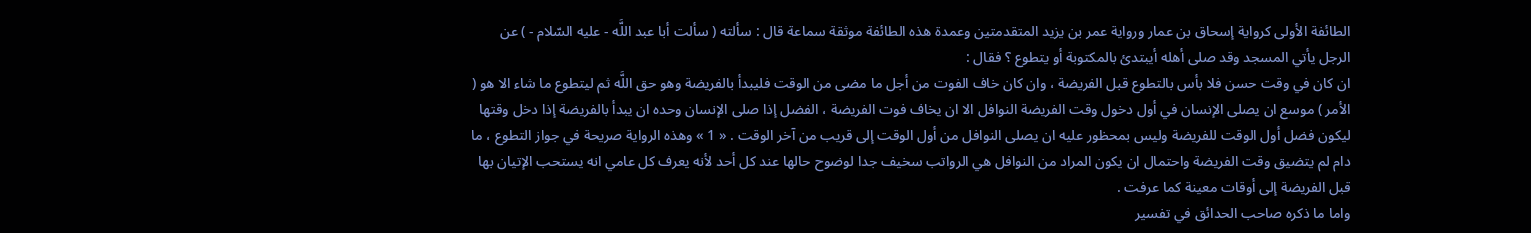الطائفة الأولى كرواية إسحاق بن عمار ورواية عمر بن يزيد المتقدمتين وعمدة هذه الطائفة موثقة سماعة قال : سألته ( سألت أبا عبد اللَّه - عليه السّلام - ) عن الرجل يأتي المسجد وقد صلى أهله أيبتدئ بالمكتوبة أو يتطوع ؟ فقال :
ان كان في وقت حسن فلا بأس بالتطوع قبل الفريضة ، وان كان خاف الفوت من أجل ما مضى من الوقت فليبدأ بالفريضة وهو حق اللَّه ثم ليتطوع ما شاء الا هو ( الأمر ) موسع ان يصلى الإنسان في أول دخول وقت الفريضة النوافل الا ان يخاف فوت الفريضة ، الفضل إذا صلى الإنسان وحده ان يبدأ بالفريضة إذا دخل وقتها ليكون فضل أول الوقت للفريضة وليس بمحظور عليه ان يصلى النوافل من أول الوقت إلى قريب من آخر الوقت . « 1 » وهذه الرواية صريحة في جواز التطوع ، ما دام لم يتضيق وقت الفريضة واحتمال ان يكون المراد من النوافل هي الرواتب سخيف جدا لوضوح حالها عند كل أحد لأنه يعرف كل عامي انه يستحب الإتيان بها قبل الفريضة إلى أوقات معينة كما عرفت .
واما ما ذكره صاحب الحدائق في تفسير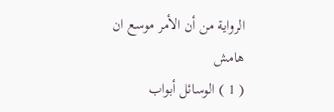الرواية من أن الأمر موسع ان
هامش
( 1 ) الوسائل أبواب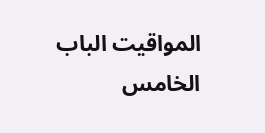المواقيت الباب الخامس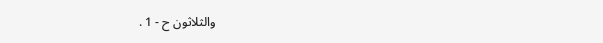والثلاثون ح - 1 .